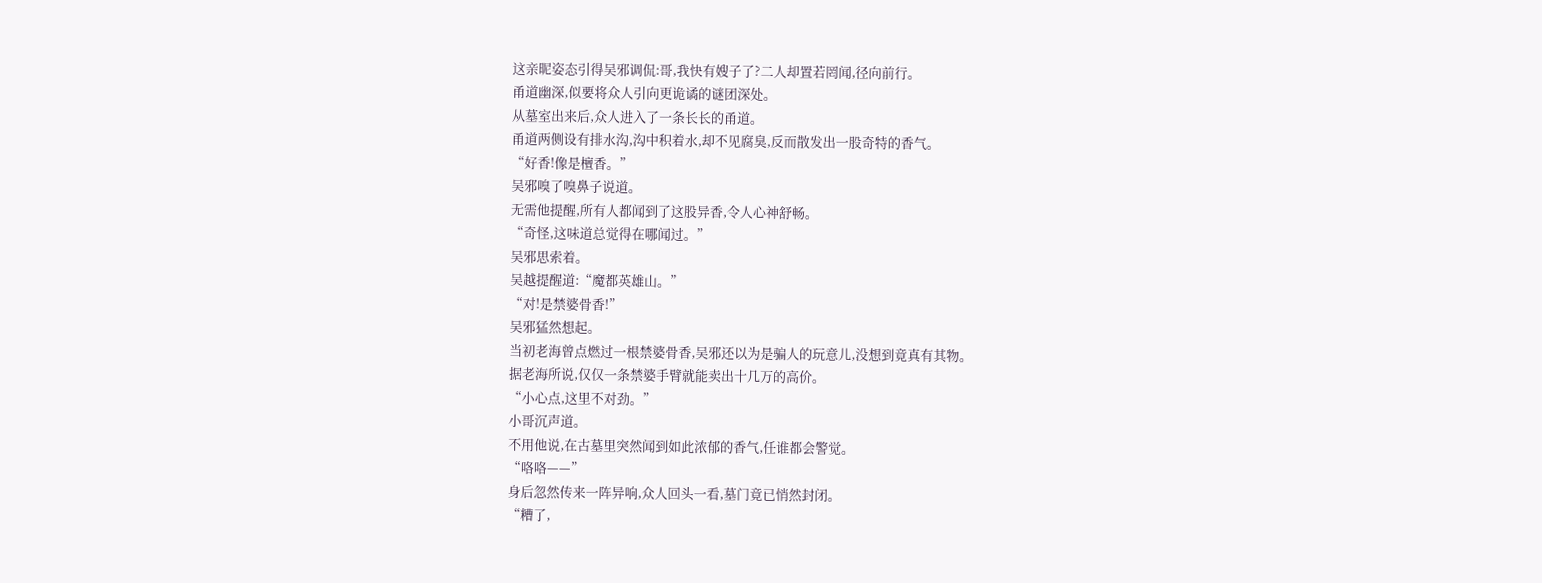这亲昵姿态引得吴邪调侃:哥,我快有嫂子了?二人却置若罔闻,径向前行。
甬道幽深,似要将众人引向更诡谲的谜团深处。
从墓室出来后,众人进入了一条长长的甬道。
甬道两侧设有排水沟,沟中积着水,却不见腐臭,反而散发出一股奇特的香气。
“好香!像是檀香。”
吴邪嗅了嗅鼻子说道。
无需他提醒,所有人都闻到了这股异香,令人心神舒畅。
“奇怪,这味道总觉得在哪闻过。”
吴邪思索着。
吴越提醒道:“魔都英雄山。”
“对!是禁婆骨香!”
吴邪猛然想起。
当初老海曾点燃过一根禁婆骨香,吴邪还以为是骗人的玩意儿,没想到竟真有其物。
据老海所说,仅仅一条禁婆手臂就能卖出十几万的高价。
“小心点,这里不对劲。”
小哥沉声道。
不用他说,在古墓里突然闻到如此浓郁的香气,任谁都会警觉。
“咯咯——”
身后忽然传来一阵异响,众人回头一看,墓门竟已悄然封闭。
“糟了,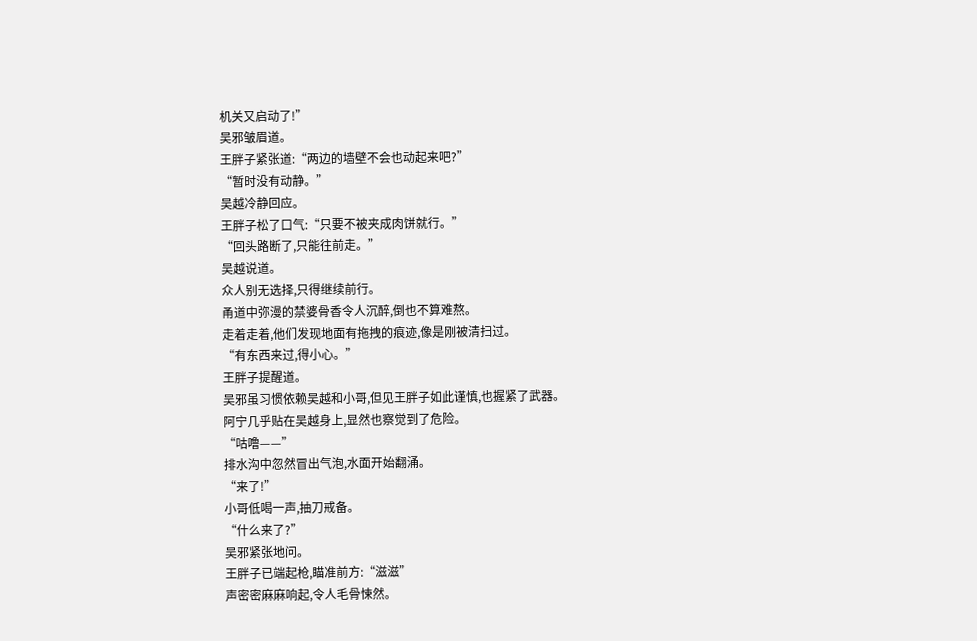机关又启动了!”
吴邪皱眉道。
王胖子紧张道:“两边的墙壁不会也动起来吧?”
“暂时没有动静。”
吴越冷静回应。
王胖子松了口气:“只要不被夹成肉饼就行。”
“回头路断了,只能往前走。”
吴越说道。
众人别无选择,只得继续前行。
甬道中弥漫的禁婆骨香令人沉醉,倒也不算难熬。
走着走着,他们发现地面有拖拽的痕迹,像是刚被清扫过。
“有东西来过,得小心。”
王胖子提醒道。
吴邪虽习惯依赖吴越和小哥,但见王胖子如此谨慎,也握紧了武器。
阿宁几乎贴在吴越身上,显然也察觉到了危险。
“咕噜——”
排水沟中忽然冒出气泡,水面开始翻涌。
“来了!”
小哥低喝一声,抽刀戒备。
“什么来了?”
吴邪紧张地问。
王胖子已端起枪,瞄准前方:“滋滋”
声密密麻麻响起,令人毛骨悚然。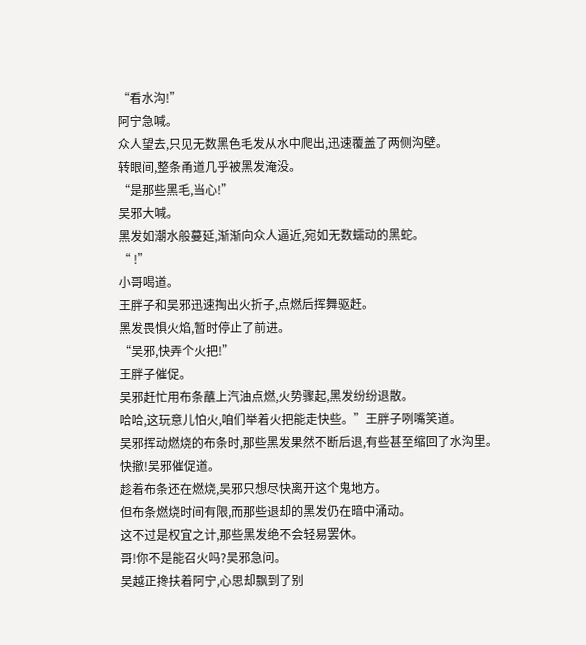“看水沟!”
阿宁急喊。
众人望去,只见无数黑色毛发从水中爬出,迅速覆盖了两侧沟壁。
转眼间,整条甬道几乎被黑发淹没。
“是那些黑毛,当心!”
吴邪大喊。
黑发如潮水般蔓延,渐渐向众人逼近,宛如无数蠕动的黑蛇。
“ !”
小哥喝道。
王胖子和吴邪迅速掏出火折子,点燃后挥舞驱赶。
黑发畏惧火焰,暂时停止了前进。
“吴邪,快弄个火把!”
王胖子催促。
吴邪赶忙用布条蘸上汽油点燃,火势骤起,黑发纷纷退散。
哈哈,这玩意儿怕火,咱们举着火把能走快些。”王胖子咧嘴笑道。
吴邪挥动燃烧的布条时,那些黑发果然不断后退,有些甚至缩回了水沟里。
快撤!吴邪催促道。
趁着布条还在燃烧,吴邪只想尽快离开这个鬼地方。
但布条燃烧时间有限,而那些退却的黑发仍在暗中涌动。
这不过是权宜之计,那些黑发绝不会轻易罢休。
哥!你不是能召火吗?吴邪急问。
吴越正搀扶着阿宁,心思却飘到了别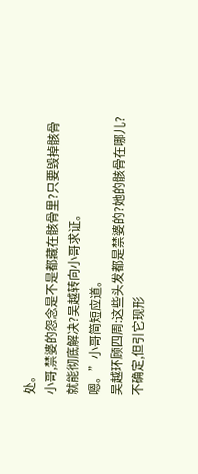处。
小哥,禁婆的怨念是不是都藏在骸骨里?只要毁掉骸骨就能彻底解决?吴越转向小哥求证。
嗯。”小哥简短应道。
吴越环顾四周:这些头发都是禁婆的?她的骸骨在哪儿?
不确定,但引它现形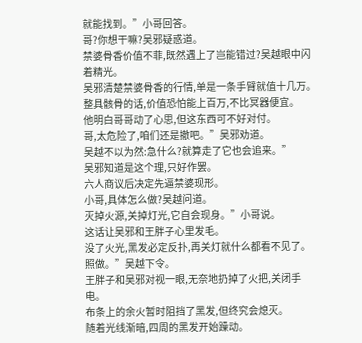就能找到。”小哥回答。
哥?你想干嘛?吴邪疑惑道。
禁婆骨香价值不菲,既然遇上了岂能错过?吴越眼中闪着精光。
吴邪清楚禁婆骨香的行情,单是一条手臂就值十几万。
整具骸骨的话,价值恐怕能上百万,不比冥器便宜。
他明白哥哥动了心思,但这东西可不好对付。
哥,太危险了,咱们还是撤吧。”吴邪劝道。
吴越不以为然:急什么?就算走了它也会追来。”
吴邪知道是这个理,只好作罢。
六人商议后决定先逼禁婆现形。
小哥,具体怎么做?吴越问道。
灭掉火源,关掉灯光,它自会现身。”小哥说。
这话让吴邪和王胖子心里发毛。
没了火光,黑发必定反扑,再关灯就什么都看不见了。
照做。”吴越下令。
王胖子和吴邪对视一眼,无奈地扔掉了火把,关闭手电。
布条上的余火暂时阻挡了黑发,但终究会熄灭。
随着光线渐暗,四周的黑发开始躁动。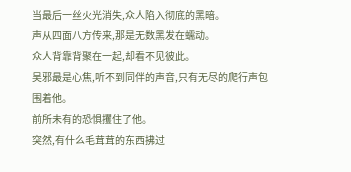当最后一丝火光消失,众人陷入彻底的黑暗。
声从四面八方传来,那是无数黑发在蠕动。
众人背靠背聚在一起,却看不见彼此。
吴邪最是心焦,听不到同伴的声音,只有无尽的爬行声包围着他。
前所未有的恐惧攫住了他。
突然,有什么毛茸茸的东西拂过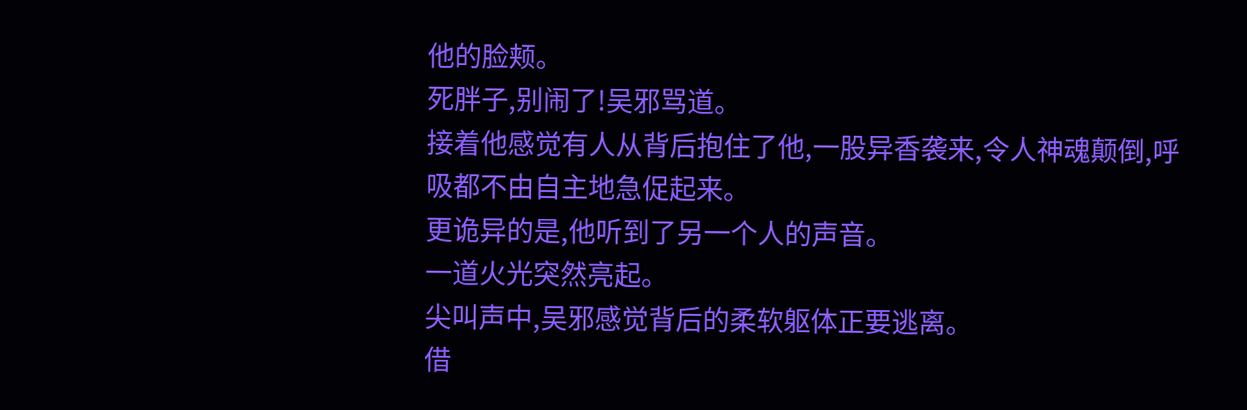他的脸颊。
死胖子,别闹了!吴邪骂道。
接着他感觉有人从背后抱住了他,一股异香袭来,令人神魂颠倒,呼吸都不由自主地急促起来。
更诡异的是,他听到了另一个人的声音。
一道火光突然亮起。
尖叫声中,吴邪感觉背后的柔软躯体正要逃离。
借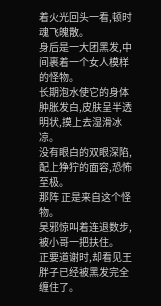着火光回头一看,顿时魂飞魄散。
身后是一大团黑发,中间裹着一个女人模样的怪物。
长期泡水使它的身体肿胀发白,皮肤呈半透明状,摸上去湿滑冰凉。
没有眼白的双眼深陷,配上狰狞的面容,恐怖至极。
那阵 正是来自这个怪物。
吴邪惊叫着连退数步,被小哥一把扶住。
正要道谢时,却看见王胖子已经被黑发完全缠住了。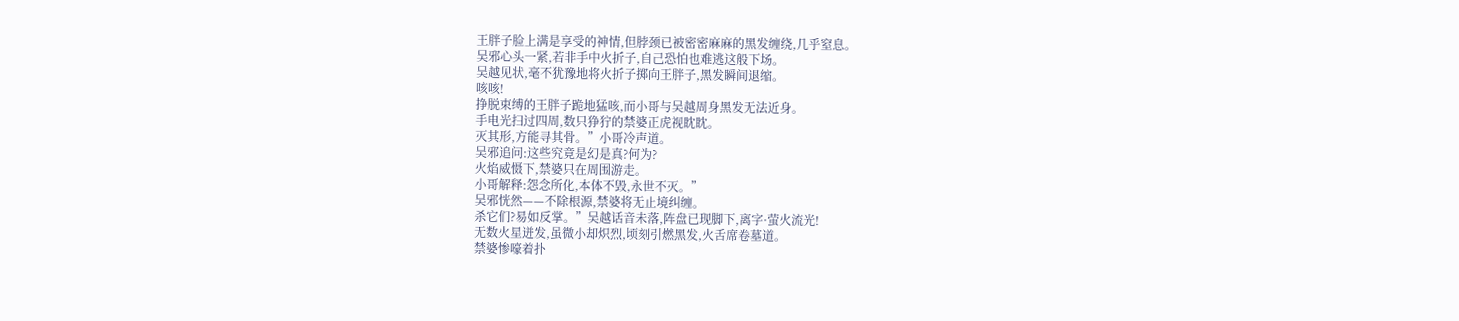王胖子脸上满是享受的神情,但脖颈已被密密麻麻的黑发缠绕,几乎窒息。
吴邪心头一紧,若非手中火折子,自己恐怕也难逃这般下场。
吴越见状,毫不犹豫地将火折子掷向王胖子,黑发瞬间退缩。
咳咳!
挣脱束缚的王胖子跪地猛咳,而小哥与吴越周身黑发无法近身。
手电光扫过四周,数只狰狞的禁婆正虎视眈眈。
灭其形,方能寻其骨。”小哥冷声道。
吴邪追问:这些究竟是幻是真?何为?
火焰威慑下,禁婆只在周围游走。
小哥解释:怨念所化,本体不毁,永世不灭。”
吴邪恍然——不除根源,禁婆将无止境纠缠。
杀它们?易如反掌。”吴越话音未落,阵盘已现脚下,离字·萤火流光!
无数火星迸发,虽微小却炽烈,顷刻引燃黑发,火舌席卷墓道。
禁婆惨嚎着扑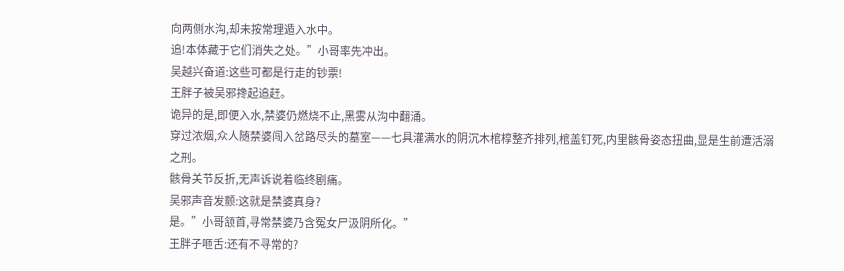向两侧水沟,却未按常理遁入水中。
追!本体藏于它们消失之处。”小哥率先冲出。
吴越兴奋道:这些可都是行走的钞票!
王胖子被吴邪搀起追赶。
诡异的是,即便入水,禁婆仍燃烧不止,黑雾从沟中翻涌。
穿过浓烟,众人随禁婆闯入岔路尽头的墓室——七具灌满水的阴沉木棺椁整齐排列,棺盖钉死,内里骸骨姿态扭曲,显是生前遭活溺之刑。
骸骨关节反折,无声诉说着临终剧痛。
吴邪声音发颤:这就是禁婆真身?
是。”小哥颔首,寻常禁婆乃含冤女尸汲阴所化。”
王胖子咂舌:还有不寻常的?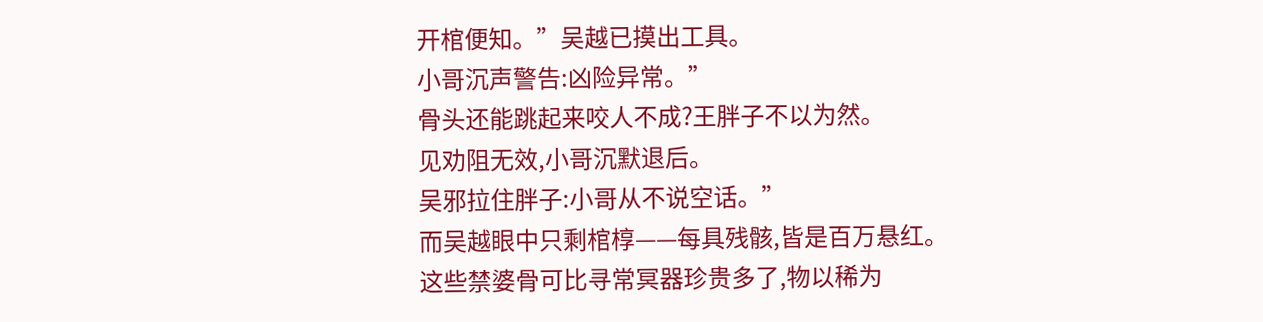开棺便知。”吴越已摸出工具。
小哥沉声警告:凶险异常。”
骨头还能跳起来咬人不成?王胖子不以为然。
见劝阻无效,小哥沉默退后。
吴邪拉住胖子:小哥从不说空话。”
而吴越眼中只剩棺椁——每具残骸,皆是百万悬红。
这些禁婆骨可比寻常冥器珍贵多了,物以稀为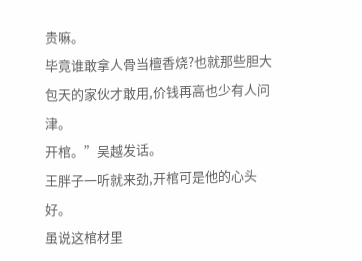贵嘛。
毕竟谁敢拿人骨当檀香烧?也就那些胆大包天的家伙才敢用,价钱再高也少有人问津。
开棺。”吴越发话。
王胖子一听就来劲,开棺可是他的心头好。
虽说这棺材里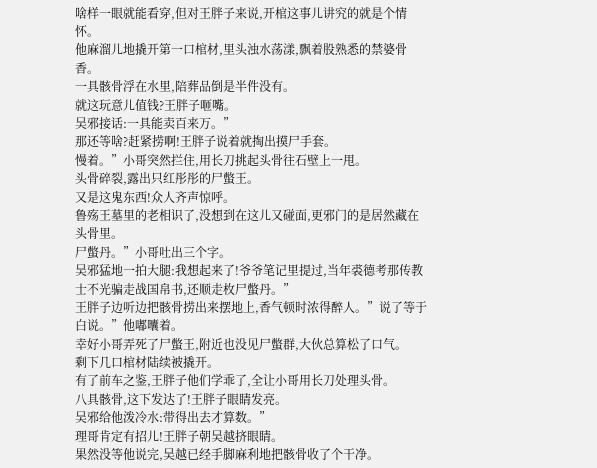啥样一眼就能看穿,但对王胖子来说,开棺这事儿讲究的就是个情怀。
他麻溜儿地撬开第一口棺材,里头浊水荡漾,飘着股熟悉的禁婆骨香。
一具骸骨浮在水里,陪葬品倒是半件没有。
就这玩意儿值钱?王胖子咂嘴。
吴邪接话:一具能卖百来万。”
那还等啥?赶紧捞啊!王胖子说着就掏出摸尸手套。
慢着。”小哥突然拦住,用长刀挑起头骨往石壁上一甩。
头骨碎裂,露出只红彤彤的尸蟞王。
又是这鬼东西!众人齐声惊呼。
鲁殇王墓里的老相识了,没想到在这儿又碰面,更邪门的是居然藏在头骨里。
尸蟞丹。”小哥吐出三个字。
吴邪猛地一拍大腿:我想起来了!爷爷笔记里提过,当年裘德考那传教士不光骗走战国帛书,还顺走枚尸蟞丹。”
王胖子边听边把骸骨捞出来摆地上,香气顿时浓得醉人。”说了等于白说。”他嘟囔着。
幸好小哥弄死了尸蟞王,附近也没见尸蟞群,大伙总算松了口气。
剩下几口棺材陆续被撬开。
有了前车之鉴,王胖子他们学乖了,全让小哥用长刀处理头骨。
八具骸骨,这下发达了!王胖子眼睛发亮。
吴邪给他泼冷水:带得出去才算数。”
理哥肯定有招儿!王胖子朝吴越挤眼睛。
果然没等他说完,吴越已经手脚麻利地把骸骨收了个干净。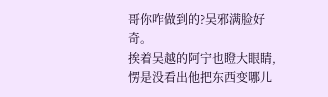哥你咋做到的?吴邪满脸好奇。
挨着吴越的阿宁也瞪大眼睛,愣是没看出他把东西变哪儿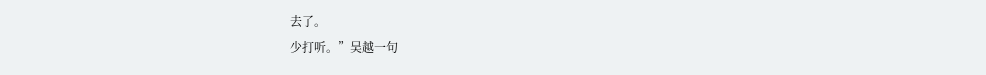去了。
少打听。”吴越一句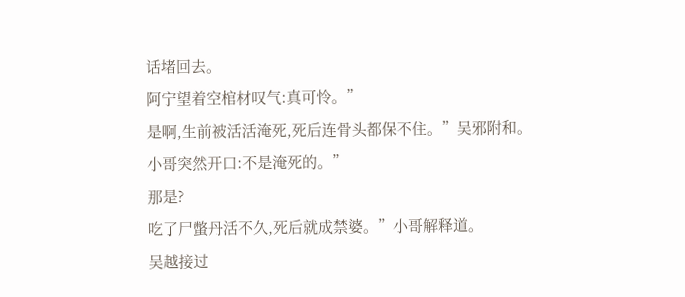话堵回去。
阿宁望着空棺材叹气:真可怜。”
是啊,生前被活活淹死,死后连骨头都保不住。”吴邪附和。
小哥突然开口:不是淹死的。”
那是?
吃了尸蟞丹活不久,死后就成禁婆。”小哥解释道。
吴越接过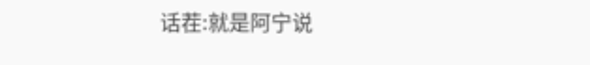话茬:就是阿宁说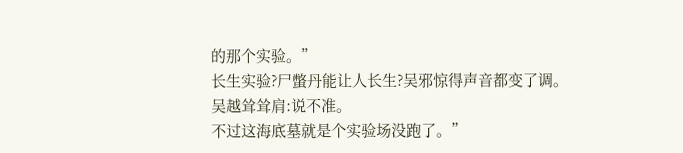的那个实验。”
长生实验?尸蟞丹能让人长生?吴邪惊得声音都变了调。
吴越耸耸肩:说不准。
不过这海底墓就是个实验场没跑了。”